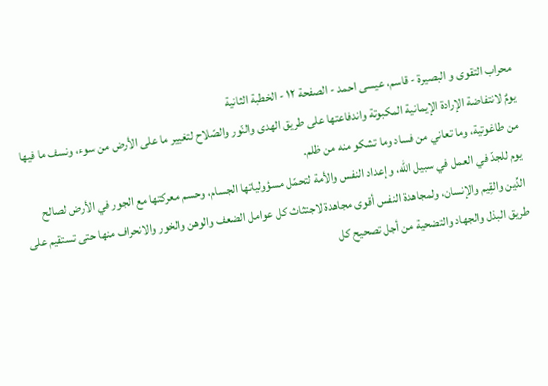محراب التقوى و البصيرة - قاسم، عيسى احمد - الصفحة ١٢ - الخطبة الثانية
يومٌ لانتفاضة الإرادة الإيمانية المكبوتة واندفاعتها على طريق الهدى والنّور والصّلاح لتغيير ما على الأرض من سوء، ونسف ما فيها من طاغوتية، وما تعاني من فساد وما تشكو منه من ظلم.
يوم للجدّ في العمل في سبيل الله، وإعداد النفس والأمة لتحمّل مسؤولياتها الجسام، وحسم معركتها مع الجور في الأرض لصالح الدِّين والقِيم والإنسان، ولمجاهدة النفس أقوى مجاهدة لاجتثاث كل عوامل الضعف والوهن والخور والانحراف منها حتى تستقيم على طريق البذل والجهاد والتضحية من أجل تصحيح كل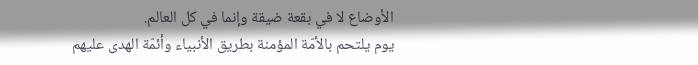الأوضاع لا في بقعة ضيقة وإنما في كل العالم.
يوم يلتحم بالأمّة المؤمنة بطريق الأنبياء وأئمّة الهدى عليهم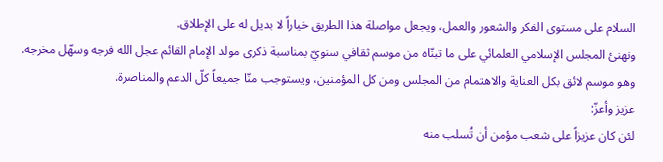السلام على مستوى الفكر والشعور والعمل، ويجعل مواصلة هذا الطريق خياراً لا بديل له على الإطلاق.
ونهنئ المجلس الإسلامي العلمائي على ما تبنّاه من موسم ثقافي سنويّ بمناسبة ذكرى مولد الإمام القائم عجل الله فرجه وسهّل مخرجه.
وهو موسم لائق بكل العناية والاهتمام من المجلس ومن كل المؤمنين، ويستوجب منّا جميعاً كلّ الدعم والمناصرة.
عزيز وأعزّ:
لئن كان عزيزاً على شعب مؤمن أن تُسلب منه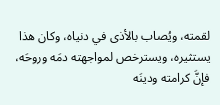لقمته، ويُصاب بالأذى في دنياه، وكان هذا يستثيره، ويسترخص لمواجهته دمَه وروحَه، فإنَّ كرامته ودينَه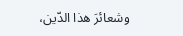وشعائرَ هذا الدّين،